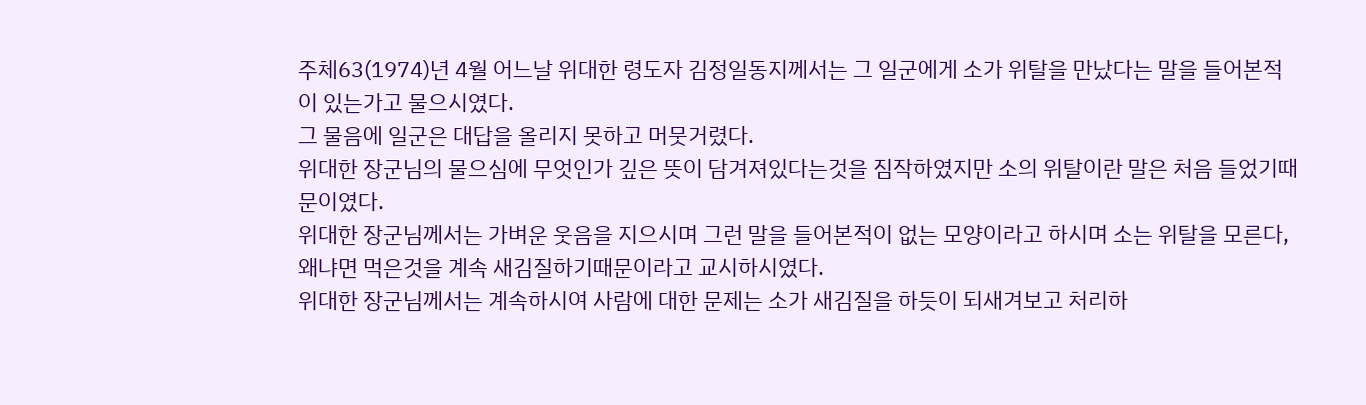주체63(1974)년 4월 어느날 위대한 령도자 김정일동지께서는 그 일군에게 소가 위탈을 만났다는 말을 들어본적이 있는가고 물으시였다.
그 물음에 일군은 대답을 올리지 못하고 머뭇거렸다.
위대한 장군님의 물으심에 무엇인가 깊은 뜻이 담겨져있다는것을 짐작하였지만 소의 위탈이란 말은 처음 들었기때문이였다.
위대한 장군님께서는 가벼운 웃음을 지으시며 그런 말을 들어본적이 없는 모양이라고 하시며 소는 위탈을 모른다, 왜냐면 먹은것을 계속 새김질하기때문이라고 교시하시였다.
위대한 장군님께서는 계속하시여 사람에 대한 문제는 소가 새김질을 하듯이 되새겨보고 처리하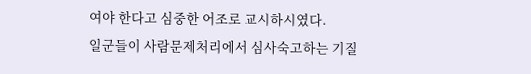여야 한다고 심중한 어조로 교시하시였다.
일군들이 사람문제처리에서 심사숙고하는 기질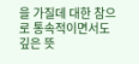을 가질데 대한 참으로 통속적이면서도 깊은 뜻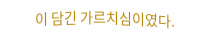이 담긴 가르치심이였다.